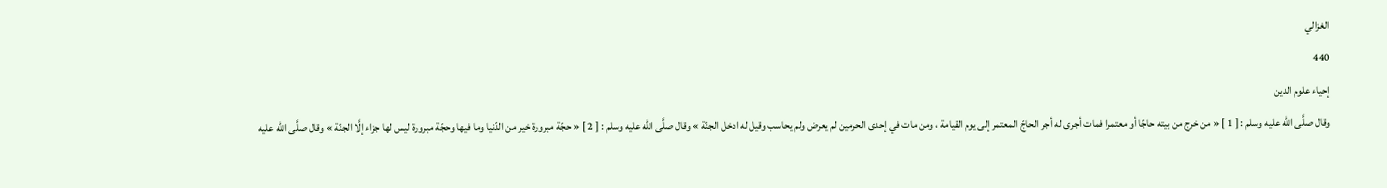الغزالي
440
إحياء علوم الدين
وقال صلَّى الله عليه وسلم : [ 1 ] « من خرج من بيته حاجّا أو معتمرا فمات أجرى له أجر الحاجّ المعتمر إلى يوم القيامة ، ومن مات في إحدى الحرمين لم يعرض ولم يحاسب وقيل له ادخل الجنّة » وقال صلَّى الله عليه وسلم : [ 2 ] « حجّة مبرورة خير من الدّنيا وما فيها وحجّة مبرورة ليس لها جزاء إلَّا الجنّة » وقال صلَّى الله عليه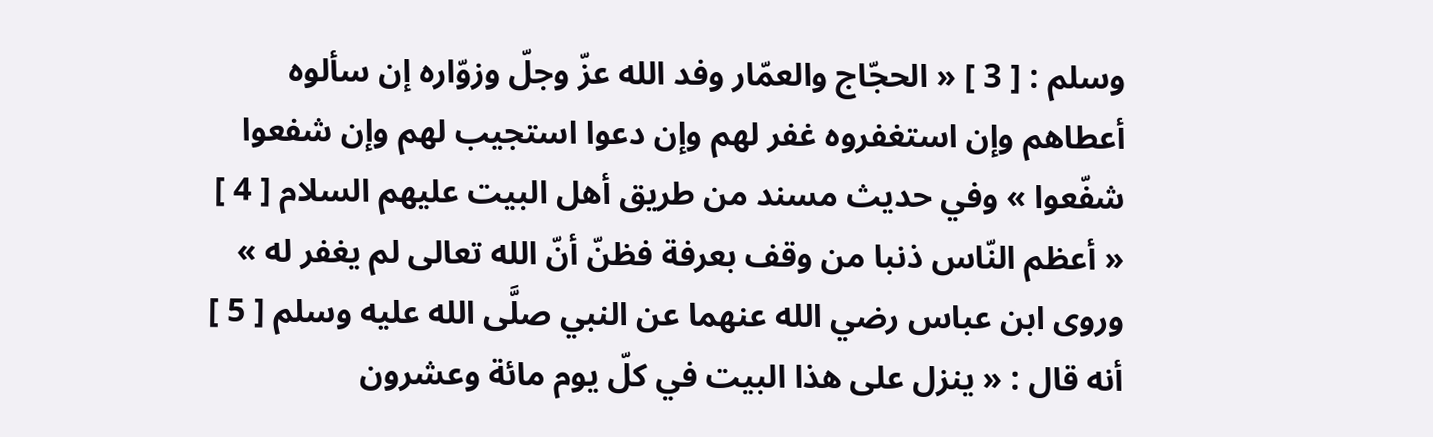وسلم : [ 3 ] « الحجّاج والعمّار وفد الله عزّ وجلّ وزوّاره إن سألوه أعطاهم وإن استغفروه غفر لهم وإن دعوا استجيب لهم وإن شفعوا شفّعوا » وفي حديث مسند من طريق أهل البيت عليهم السلام [ 4 ] « أعظم النّاس ذنبا من وقف بعرفة فظنّ أنّ الله تعالى لم يغفر له » وروى ابن عباس رضي الله عنهما عن النبي صلَّى الله عليه وسلم [ 5 ] أنه قال : « ينزل على هذا البيت في كلّ يوم مائة وعشرون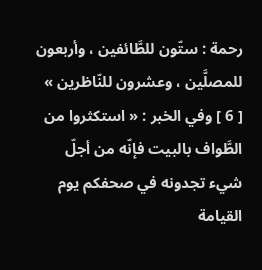رحمة : ستّون للطَّائفين ، وأربعون للمصلَّين ، وعشرون للنّاظرين » [ 6 ] وفي الخبر : « استكثروا من الطَّواف بالبيت فإنّه من أجلّ شيء تجدونه في صحفكم يوم القيامة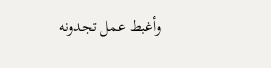وأغبط عمل تجدونه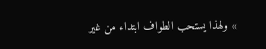» ولهذا يستحب الطواف ابتداء من غير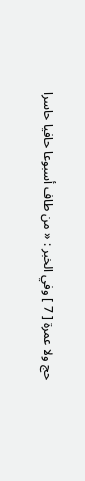حج ولا عمرة [ 7 ] وفي الخبر : « من طاف أسبوعا حافيا حاسرا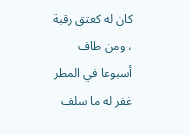كان له كعتق رقبة ، ومن طاف أسبوعا في المطر غفر له ما سلف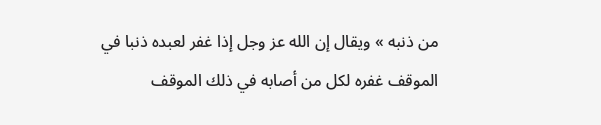من ذنبه » ويقال إن الله عز وجل إذا غفر لعبده ذنبا في الموقف غفره لكل من أصابه في ذلك الموقف